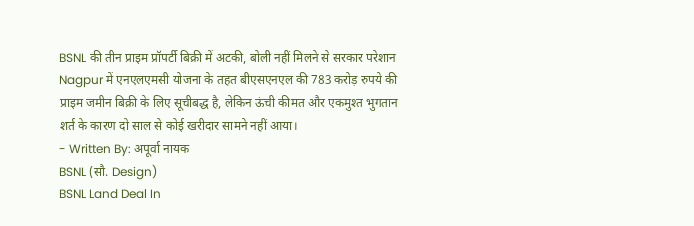BSNL की तीन प्राइम प्रॉपर्टी बिक्री में अटकी, बोली नहीं मिलने से सरकार परेशान
Nagpur में एनएलएमसी योजना के तहत बीएसएनएल की 783 करोड़ रुपये की प्राइम जमीन बिक्री के लिए सूचीबद्ध है, लेकिन ऊंची कीमत और एकमुश्त भुगतान शर्त के कारण दो साल से कोई खरीदार सामने नहीं आया।
- Written By: अपूर्वा नायक
BSNL (सौ. Design)
BSNL Land Deal In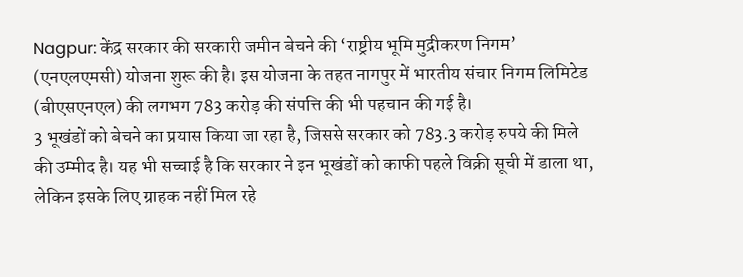Nagpur: केंद्र सरकार की सरकारी जमीन बेचने की ‘राष्ट्रीय भूमि मुद्रीकरण निगम’ (एनएलएमसी) योजना शुरू की है। इस योजना के तहत नागपुर में भारतीय संचार निगम लिमिटेड (बीएसएनएल) की लगभग 783 करोड़ की संपत्ति की भी पहचान की गई है।
3 भूखंडों को बेचने का प्रयास किया जा रहा है, जिससे सरकार को 783.3 करोड़ रुपये की मिले की उम्मीद है। यह भी सच्चाई है कि सरकार ने इन भूखंडों को काफी पहले विक्री सूची में डाला था, लेकिन इसके लिए ग्राहक नहीं मिल रहे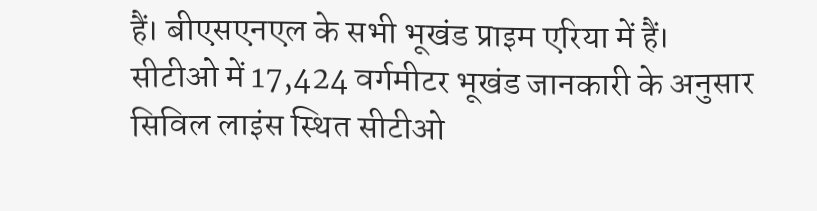हैं। बीएसएनएल के सभी भूखंड प्राइम एरिया में हैं।
सीटीओ में 17,424 वर्गमीटर भूखंड जानकारी के अनुसार सिविल लाइंस स्थित सीटीओ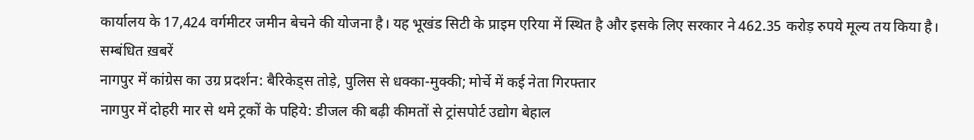कार्यालय के 17,424 वर्गमीटर जमीन बेचने की योजना है। यह भूखंड सिटी के प्राइम एरिया में स्थित है और इसके लिए सरकार ने 462.35 करोड़ रुपये मूल्य तय किया है।
सम्बंधित ख़बरें
नागपुर में कांग्रेस का उग्र प्रदर्शन: बैरिकेड्स तोड़े, पुलिस से धक्का-मुक्की; मोर्चे में कई नेता गिरफ्तार
नागपुर में दोहरी मार से थमे ट्रकों के पहिये: डीजल की बढ़ी कीमतों से ट्रांसपोर्ट उद्योग बेहाल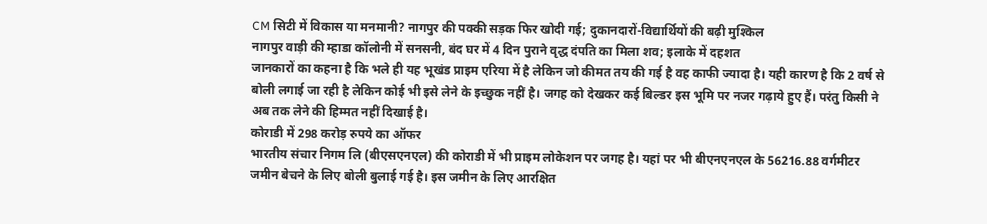CM सिटी में विकास या मनमानी? नागपुर की पक्की सड़क फिर खोदी गई; दुकानदारों-विद्यार्थियों की बढ़ी मुश्किल
नागपुर वाड़ी की म्हाडा कॉलोनी में सनसनी, बंद घर में 4 दिन पुराने वृद्ध दंपति का मिला शव; इलाके में दहशत
जानकारों का कहना है कि भले ही यह भूखंड प्राइम एरिया में है लेकिन जो कीमत तय की गई है वह काफी ज्यादा है। यही कारण है कि 2 वर्ष से बोली लगाई जा रही है लेकिन कोई भी इसे लेने के इच्छुक नहीं है। जगह को देखकर कई बिल्डर इस भूमि पर नजर गढ़ाये हुए हैं। परंतु किसी ने अब तक लेने की हिम्मत नहीं दिखाई है।
कोराडी में 298 करोड़ रुपये का ऑफर
भारतीय संचार निगम लि (बीएसएनएल) की कोराडी में भी प्राइम लोकेशन पर जगह है। यहां पर भी बीएनएनएल के 56216.88 वर्गमीटर जमीन बेचने के लिए बोली बुलाई गई है। इस जमीन के लिए आरक्षित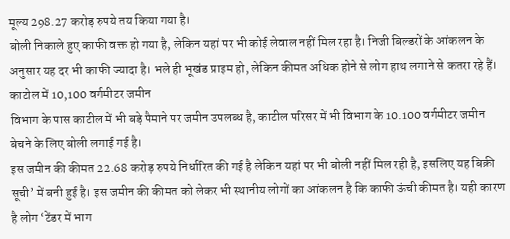मूल्य 298.27 करोड़ रुपये तय किया गया है।
बोली निकाले हुए काफी वक्त हो गया है, लेकिन यहां पर भी कोई लेवाल नहीं मिल रहा है। निजी बिल्डरों के आंकलन के अनुसार यह दर भी काफी ज्यादा है। भले ही भूखंड प्राइम हो, लेकिन कीमत अधिक होने से लोग हाथ लगाने से कतरा रहे हैं।
काटोल में 10,100 वर्गमीटर जमीन
विभाग के पास काटील में भी बड़े पैमाने पर जमीन उपलब्ध है, काटील परिसर में भी विभाग के 10.100 वर्गमीटर जमीन बेचने के लिए बोली लगाई गई है।
इस जमीन की कीमत 22.68 करोड़ रुपये निर्धारित की गई है लेकिन यहां पर भी बोली नहीं मिल रही है, इसलिए यह बिक्री सूची’ में बनी हुई है। इस जमीन की कीमत को लेकर भी स्थानीय लोगों का आंकलन है कि काफी ऊंची कीमत है। यही कारण है लोग ‘टेंडर में भाग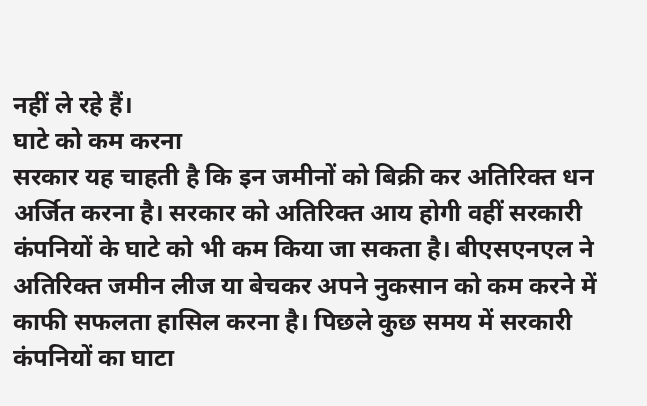नहीं ले रहे हैं।
घाटे को कम करना
सरकार यह चाहती है कि इन जमीनों को बिक्री कर अतिरिक्त धन अर्जित करना है। सरकार को अतिरिक्त आय होगी वहीं सरकारी कंपनियों के घाटे को भी कम किया जा सकता है। बीएसएनएल ने अतिरिक्त जमीन लीज या बेचकर अपने नुकसान को कम करने में काफी सफलता हासिल करना है। पिछले कुछ समय में सरकारी कंपनियों का घाटा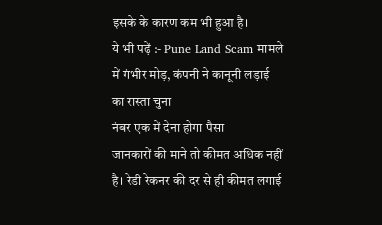इसके के कारण कम भी हुआ है।
ये भी पढ़ें :- Pune Land Scam मामले में गंभीर मोड़, कंपनी ने कानूनी लड़ाई का रास्ता चुना
नंबर एक में देना होगा पैसा
जानकारों की माने तो कीमत अधिक नहीं है। रेडी रेकनर की दर से ही कीमत लगाई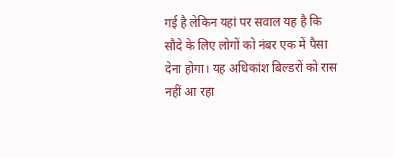गई है लेकिन यहां पर सवाल यह है कि सौदे के लिए लोगों को नंबर एक में पैसा देना होगा। यह अधिकांश बिल्डरों को रास नहीं आ रहा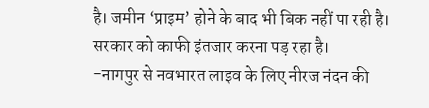है। जमीन ‘प्राइम’ होने के बाद भी बिक नहीं पा रही है। सरकार को काफी इंतजार करना पड़ रहा है।
-नागपुर से नवभारत लाइव के लिए नीरज नंदन की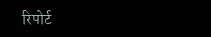रिपोर्ट